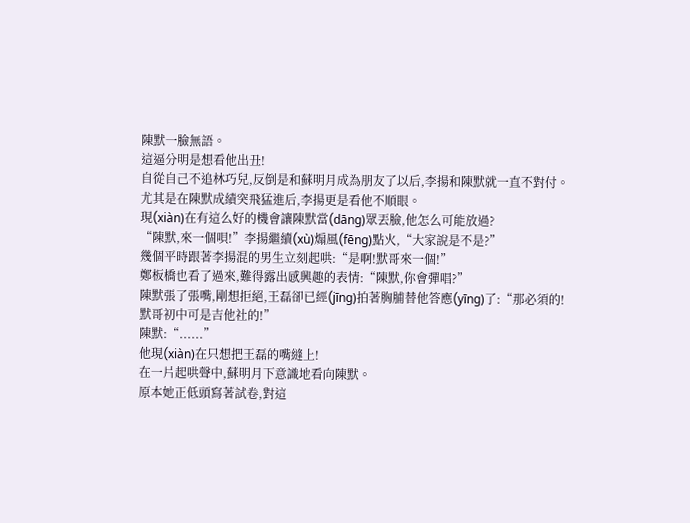陳默一臉無語。
這逼分明是想看他出丑!
自從自己不追林巧兒,反倒是和蘇明月成為朋友了以后,李揚和陳默就一直不對付。
尤其是在陳默成績突飛猛進后,李揚更是看他不順眼。
現(xiàn)在有這么好的機會讓陳默當(dāng)眾丟臉,他怎么可能放過?
“陳默,來一個唄!”李揚繼續(xù)煽風(fēng)點火,“大家說是不是?”
幾個平時跟著李揚混的男生立刻起哄:“是啊!默哥來一個!”
鄭板橋也看了過來,難得露出感興趣的表情:“陳默,你會彈唱?”
陳默張了張嘴,剛想拒絕,王磊卻已經(jīng)拍著胸脯替他答應(yīng)了:“那必須的!默哥初中可是吉他社的!”
陳默:“......”
他現(xiàn)在只想把王磊的嘴縫上!
在一片起哄聲中,蘇明月下意識地看向陳默。
原本她正低頭寫著試卷,對這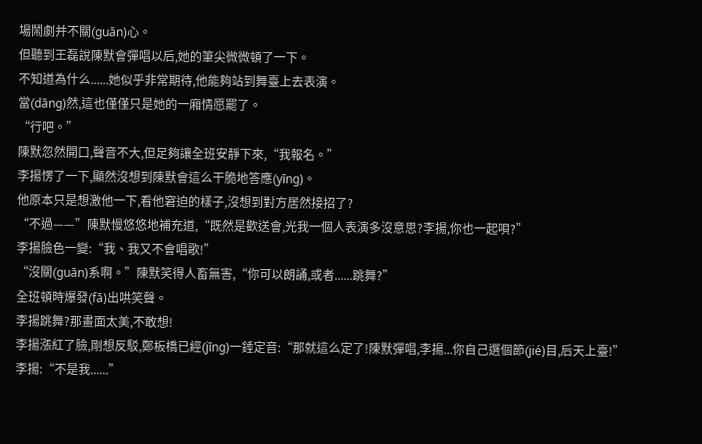場鬧劇并不關(guān)心。
但聽到王磊說陳默會彈唱以后,她的筆尖微微頓了一下。
不知道為什么......她似乎非常期待,他能夠站到舞臺上去表演。
當(dāng)然,這也僅僅只是她的一廂情愿罷了。
“行吧。”
陳默忽然開口,聲音不大,但足夠讓全班安靜下來,“我報名。”
李揚愣了一下,顯然沒想到陳默會這么干脆地答應(yīng)。
他原本只是想激他一下,看他窘迫的樣子,沒想到對方居然接招了?
“不過——”陳默慢悠悠地補充道,“既然是歡送會,光我一個人表演多沒意思?李揚,你也一起唄?”
李揚臉色一變:“我、我又不會唱歌!”
“沒關(guān)系啊。”陳默笑得人畜無害,“你可以朗誦,或者......跳舞?”
全班頓時爆發(fā)出哄笑聲。
李揚跳舞?那畫面太美,不敢想!
李揚漲紅了臉,剛想反駁,鄭板橋已經(jīng)一錘定音:“那就這么定了!陳默彈唱,李揚...你自己選個節(jié)目,后天上臺!”
李揚:“不是我......”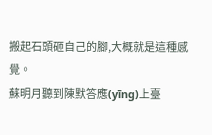搬起石頭砸自己的腳,大概就是這種感覺。
蘇明月聽到陳默答應(yīng)上臺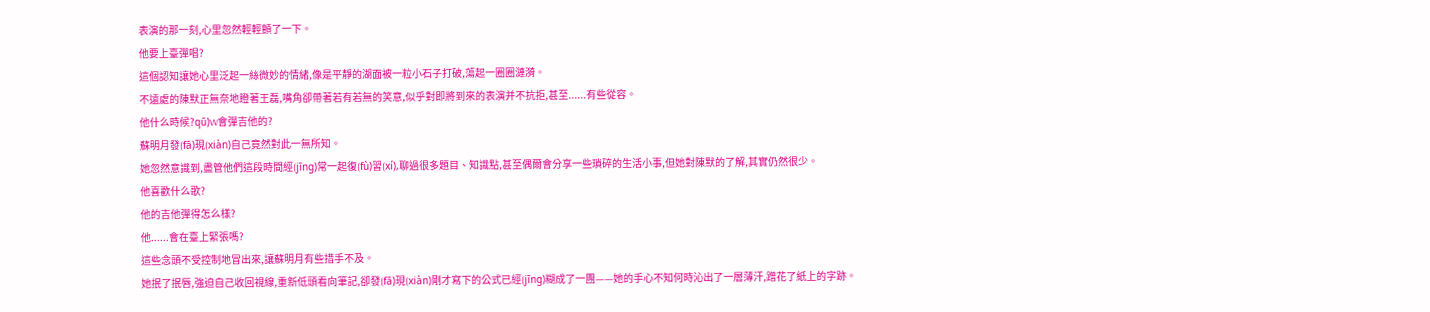表演的那一刻,心里忽然輕輕顫了一下。
他要上臺彈唱?
這個認知讓她心里泛起一絲微妙的情緒,像是平靜的湖面被一粒小石子打破,蕩起一圈圈漣漪。
不遠處的陳默正無奈地瞪著王磊,嘴角卻帶著若有若無的笑意,似乎對即將到來的表演并不抗拒,甚至......有些從容。
他什么時候?qū)W會彈吉他的?
蘇明月發(fā)現(xiàn)自己竟然對此一無所知。
她忽然意識到,盡管他們這段時間經(jīng)常一起復(fù)習(xí),聊過很多題目、知識點,甚至偶爾會分享一些瑣碎的生活小事,但她對陳默的了解,其實仍然很少。
他喜歡什么歌?
他的吉他彈得怎么樣?
他......會在臺上緊張嗎?
這些念頭不受控制地冒出來,讓蘇明月有些措手不及。
她抿了抿唇,強迫自己收回視線,重新低頭看向筆記,卻發(fā)現(xiàn)剛才寫下的公式已經(jīng)糊成了一團——她的手心不知何時沁出了一層薄汗,蹭花了紙上的字跡。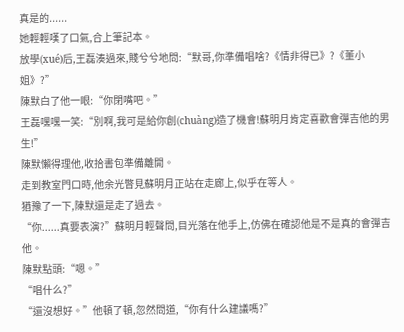真是的......
她輕輕嘆了口氣,合上筆記本。
放學(xué)后,王磊湊過來,賤兮兮地問:“默哥,你準備唱啥?《情非得已》?《董小姐》?”
陳默白了他一眼:“你閉嘴吧。”
王磊嘿嘿一笑:“別啊,我可是給你創(chuàng)造了機會!蘇明月肯定喜歡會彈吉他的男生!”
陳默懶得理他,收拾書包準備離開。
走到教室門口時,他余光瞥見蘇明月正站在走廊上,似乎在等人。
猶豫了一下,陳默還是走了過去。
“你......真要表演?”蘇明月輕聲問,目光落在他手上,仿佛在確認他是不是真的會彈吉他。
陳默點頭:“嗯。”
“唱什么?”
“還沒想好。”他頓了頓,忽然問道,“你有什么建議嗎?”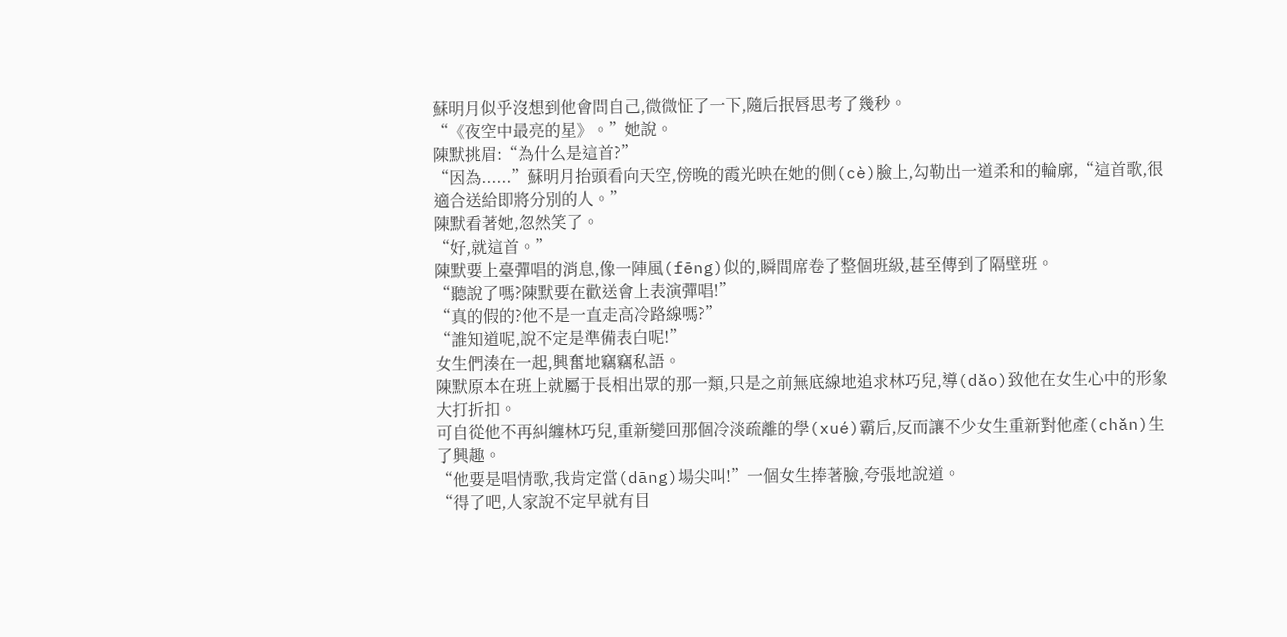蘇明月似乎沒想到他會問自己,微微怔了一下,隨后抿唇思考了幾秒。
“《夜空中最亮的星》。”她說。
陳默挑眉:“為什么是這首?”
“因為......”蘇明月抬頭看向天空,傍晚的霞光映在她的側(cè)臉上,勾勒出一道柔和的輪廓,“這首歌,很適合送給即將分別的人。”
陳默看著她,忽然笑了。
“好,就這首。”
陳默要上臺彈唱的消息,像一陣風(fēng)似的,瞬間席卷了整個班級,甚至傳到了隔壁班。
“聽說了嗎?陳默要在歡送會上表演彈唱!”
“真的假的?他不是一直走高冷路線嗎?”
“誰知道呢,說不定是準備表白呢!”
女生們湊在一起,興奮地竊竊私語。
陳默原本在班上就屬于長相出眾的那一類,只是之前無底線地追求林巧兒,導(dǎo)致他在女生心中的形象大打折扣。
可自從他不再糾纏林巧兒,重新變回那個冷淡疏離的學(xué)霸后,反而讓不少女生重新對他產(chǎn)生了興趣。
“他要是唱情歌,我肯定當(dāng)場尖叫!”一個女生捧著臉,夸張地說道。
“得了吧,人家說不定早就有目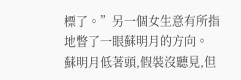標了。”另一個女生意有所指地瞥了一眼蘇明月的方向。
蘇明月低著頭,假裝沒聽見,但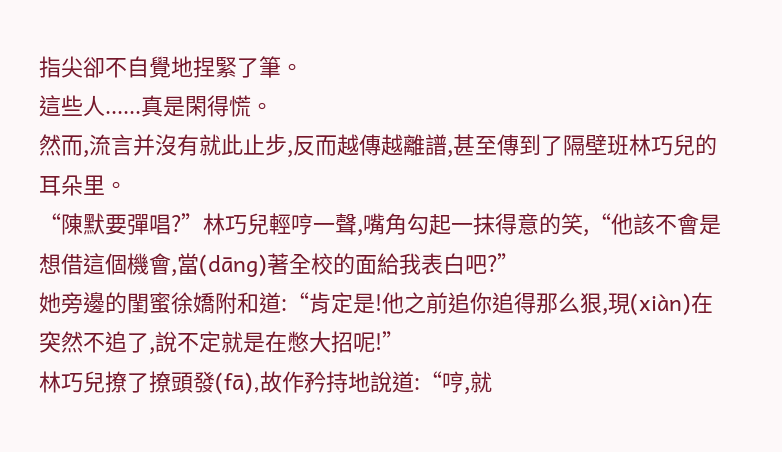指尖卻不自覺地捏緊了筆。
這些人......真是閑得慌。
然而,流言并沒有就此止步,反而越傳越離譜,甚至傳到了隔壁班林巧兒的耳朵里。
“陳默要彈唱?”林巧兒輕哼一聲,嘴角勾起一抹得意的笑,“他該不會是想借這個機會,當(dāng)著全校的面給我表白吧?”
她旁邊的閨蜜徐嬌附和道:“肯定是!他之前追你追得那么狠,現(xiàn)在突然不追了,說不定就是在憋大招呢!”
林巧兒撩了撩頭發(fā),故作矜持地說道:“哼,就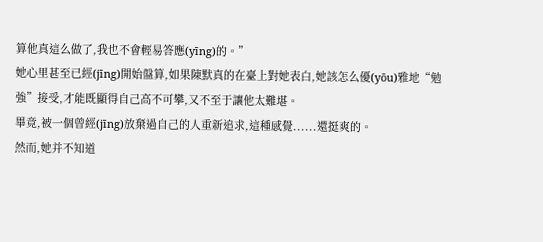算他真這么做了,我也不會輕易答應(yīng)的。”
她心里甚至已經(jīng)開始盤算,如果陳默真的在臺上對她表白,她該怎么優(yōu)雅地“勉強”接受,才能既顯得自己高不可攀,又不至于讓他太難堪。
畢竟,被一個曾經(jīng)放棄過自己的人重新追求,這種感覺......還挺爽的。
然而,她并不知道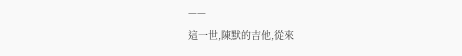——
這一世,陳默的吉他,從來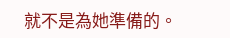就不是為她準備的。